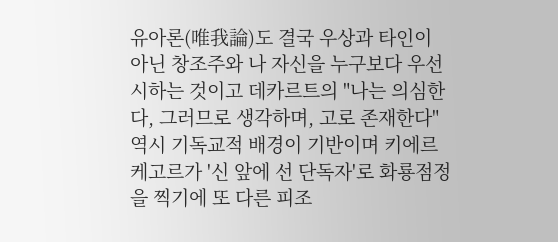유아론(唯我論)도 결국 우상과 타인이 아닌 창조주와 나 자신을 누구보다 우선시하는 것이고 데카르트의 "나는 의심한다, 그러므로 생각하며, 고로 존재한다" 역시 기독교적 배경이 기반이며 키에르 케고르가 '신 앞에 선 단독자'로 화룡점정을 찍기에 또 다른 피조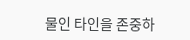물인 타인을 존중하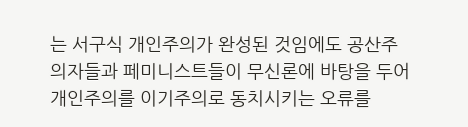는 서구식 개인주의가 완성된 것임에도 공산주의자들과 페미니스트들이 무신론에 바탕을 두어 개인주의를 이기주의로 동치시키는 오류를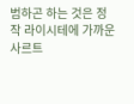범하곤 하는 것은 정작 라이시테에 가까운 사르트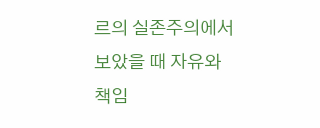르의 실존주의에서 보았을 때 자유와 책임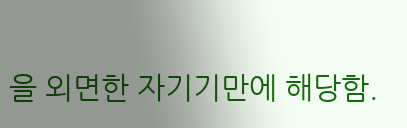을 외면한 자기기만에 해당함.